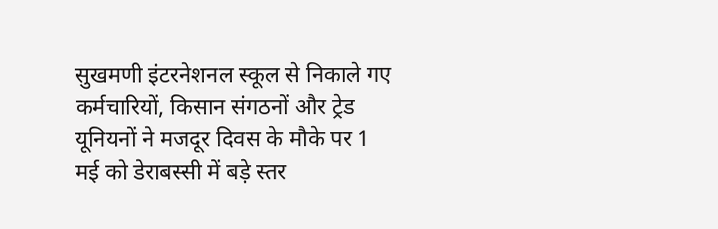सुखमणी इंटरनेशनल स्कूल से निकाले गए कर्मचारियों, किसान संगठनों और ट्रेड यूनियनों ने मजदूर दिवस के मौके पर 1 मई को डेराबस्सी में बड़े स्तर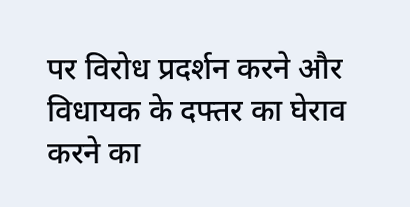पर विरोध प्रदर्शन करने और विधायक के दफ्तर का घेराव करने का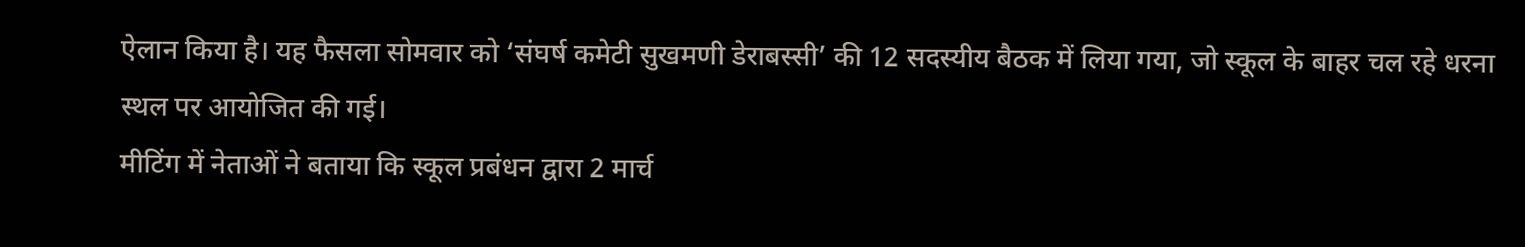ऐलान किया है। यह फैसला सोमवार को ‘संघर्ष कमेटी सुखमणी डेराबस्सी’ की 12 सदस्यीय बैठक में लिया गया, जो स्कूल के बाहर चल रहे धरना स्थल पर आयोजित की गई।
मीटिंग में नेताओं ने बताया कि स्कूल प्रबंधन द्वारा 2 मार्च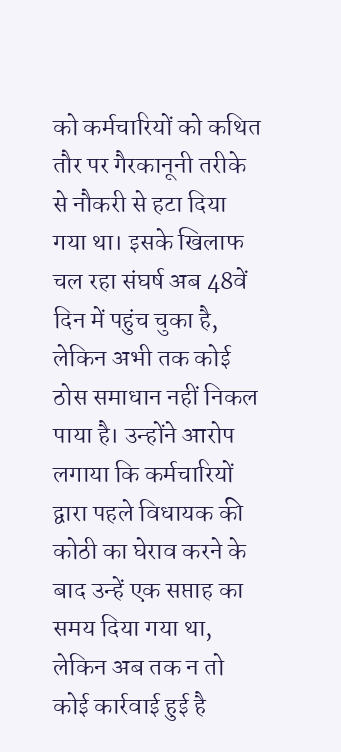को कर्मचारियों को कथित तौर पर गैरकानूनी तरीके से नौकरी से हटा दिया गया था। इसके खिलाफ चल रहा संघर्ष अब 48वें दिन में पहुंच चुका है, लेकिन अभी तक कोई ठोस समाधान नहीं निकल पाया है। उन्होंने आरोप लगाया कि कर्मचारियों द्वारा पहले विधायक की कोठी का घेराव करने के बाद उन्हें एक सप्ताह का समय दिया गया था, लेकिन अब तक न तो कोई कार्रवाई हुई है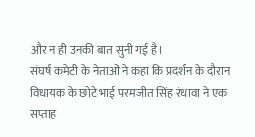और न ही उनकी बात सुनी गई है।
संघर्ष कमेटी के नेताओं ने कहा कि प्रदर्शन के दौरान विधायक के छोटे भाई परमजीत सिंह रंधावा ने एक सप्ताह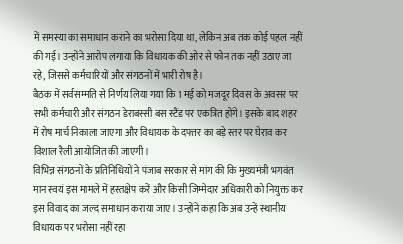में समस्या का समाधान कराने का भरोसा दिया था, लेकिन अब तक कोई पहल नहीं की गई। उन्होंने आरोप लगाया कि विधायक की ओर से फोन तक नहीं उठाए जा रहे, जिससे कर्मचारियों और संगठनों में भारी रोष है।
बैठक में सर्वसम्मति से निर्णय लिया गया कि 1 मई को मजदूर दिवस के अवसर पर सभी कर्मचारी और संगठन डेराबस्सी बस स्टैंड पर एकत्रित होंगे। इसके बाद शहर में रोष मार्च निकाला जाएगा और विधायक के दफ्तर का बड़े स्तर पर घेराव कर विशाल रैली आयोजित की जाएगी।
विभिन्न संगठनों के प्रतिनिधियों ने पंजाब सरकार से मांग की कि मुख्यमंत्री भगवंत मान स्वयं इस मामले में हस्तक्षेप करें और किसी जिम्मेदार अधिकारी को नियुक्त कर इस विवाद का जल्द समाधान कराया जाए। उन्होंने कहा कि अब उन्हें स्थानीय विधायक पर भरोसा नहीं रहा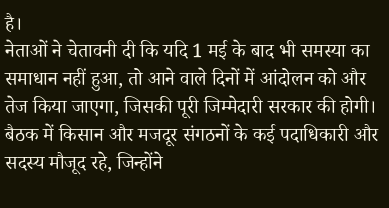है।
नेताओं ने चेतावनी दी कि यदि 1 मई के बाद भी समस्या का समाधान नहीं हुआ, तो आने वाले दिनों में आंदोलन को और तेज किया जाएगा, जिसकी पूरी जिम्मेदारी सरकार की होगी।
बैठक में किसान और मजदूर संगठनों के कई पदाधिकारी और सदस्य मौजूद रहे, जिन्होंने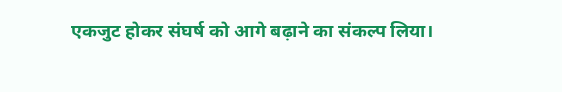एकजुट होकर संघर्ष को आगे बढ़ाने का संकल्प लिया।